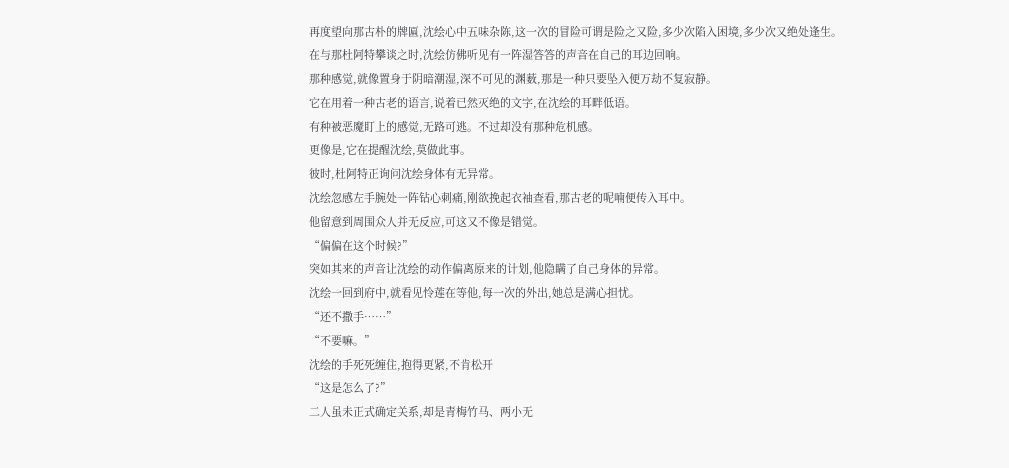再度望向那古朴的牌匾,沈绘心中五味杂陈,这一次的冒险可谓是险之又险,多少次陷入困境,多少次又绝处逢生。
在与那杜阿特攀谈之时,沈绘仿佛听见有一阵湿答答的声音在自己的耳边回响。
那种感觉,就像置身于阴暗潮湿,深不可见的渊薮,那是一种只要坠入便万劫不复寂静。
它在用着一种古老的语言,说着已然灭绝的文字,在沈绘的耳畔低语。
有种被恶魔盯上的感觉,无路可逃。不过却没有那种危机感。
更像是,它在提醒沈绘,莫做此事。
彼时,杜阿特正询问沈绘身体有无异常。
沈绘忽感左手腕处一阵钻心刺痛,刚欲挽起衣袖查看,那古老的呢喃便传入耳中。
他留意到周围众人并无反应,可这又不像是错觉。
“偏偏在这个时候?”
突如其来的声音让沈绘的动作偏离原来的计划,他隐瞒了自己身体的异常。
沈绘一回到府中,就看见怜莲在等他,每一次的外出,她总是满心担忧。
“还不撒手……”
“不要嘛。”
沈绘的手死死缠住,抱得更紧,不肯松开
“这是怎么了?”
二人虽未正式确定关系,却是青梅竹马、两小无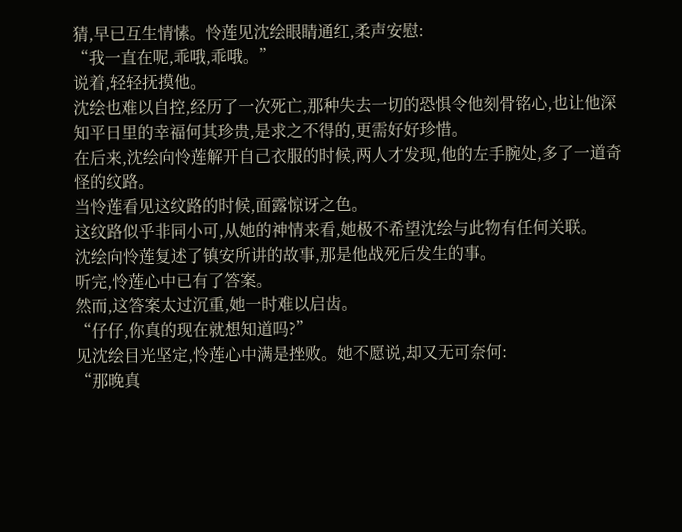猜,早已互生情愫。怜莲见沈绘眼睛通红,柔声安慰:
“我一直在呢,乖哦,乖哦。”
说着,轻轻抚摸他。
沈绘也难以自控,经历了一次死亡,那种失去一切的恐惧令他刻骨铭心,也让他深知平日里的幸福何其珍贵,是求之不得的,更需好好珍惜。
在后来,沈绘向怜莲解开自己衣服的时候,两人才发现,他的左手腕处,多了一道奇怪的纹路。
当怜莲看见这纹路的时候,面露惊讶之色。
这纹路似乎非同小可,从她的神情来看,她极不希望沈绘与此物有任何关联。
沈绘向怜莲复述了镇安所讲的故事,那是他战死后发生的事。
听完,怜莲心中已有了答案。
然而,这答案太过沉重,她一时难以启齿。
“仔仔,你真的现在就想知道吗?”
见沈绘目光坚定,怜莲心中满是挫败。她不愿说,却又无可奈何:
“那晚真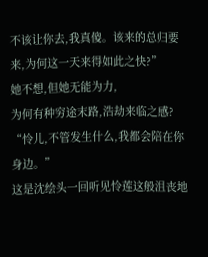不该让你去,我真傻。该来的总归要来,为何这一天来得如此之快?”
她不想,但她无能为力,
为何有种穷途末路,浩劫来临之感?
“怜儿,不管发生什么,我都会陪在你身边。”
这是沈绘头一回听见怜莲这般沮丧地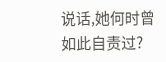说话,她何时曾如此自责过?